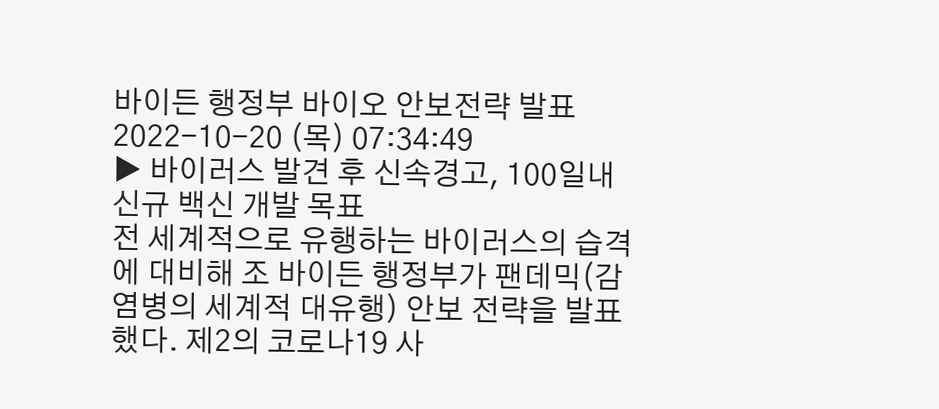바이든 행정부 바이오 안보전략 발표
2022-10-20 (목) 07:34:49
▶ 바이러스 발견 후 신속경고, 100일내 신규 백신 개발 목표
전 세계적으로 유행하는 바이러스의 습격에 대비해 조 바이든 행정부가 팬데믹(감염병의 세계적 대유행) 안보 전략을 발표했다. 제2의 코로나19 사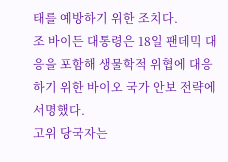태를 예방하기 위한 조치다.
조 바이든 대통령은 18일 팬데믹 대응을 포함해 생물학적 위협에 대응하기 위한 바이오 국가 안보 전략에 서명했다.
고위 당국자는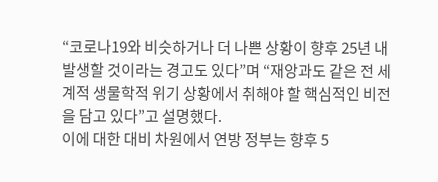“코로나19와 비슷하거나 더 나쁜 상황이 향후 25년 내 발생할 것이라는 경고도 있다”며 “재앙과도 같은 전 세계적 생물학적 위기 상황에서 취해야 할 핵심적인 비전을 담고 있다”고 설명했다.
이에 대한 대비 차원에서 연방 정부는 향후 5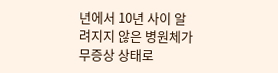년에서 10년 사이 알려지지 않은 병원체가 무증상 상태로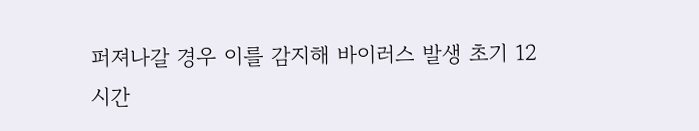퍼져나갈 경우 이를 감지해 바이러스 발생 초기 12시간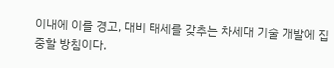이내에 이를 경고, 대비 태세를 갖추는 차세대 기술 개발에 집중할 방침이다.